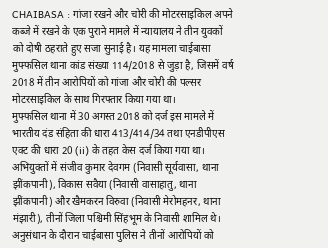CHAIBASA : गांजा रखने और चोरी की मोटरसाइकिल अपने कब्जे में रखने के एक पुराने मामले में न्यायालय ने तीन युवकों को दोषी ठहराते हुए सजा सुनाई है। यह मामला चाईबासा मुफ्फसिल थाना कांड संख्या 114/2018 से जुड़ा है, जिसमें वर्ष 2018 में तीन आरोपियों को गांजा और चोरी की पल्सर मोटरसाइकिल के साथ गिरफ्तार किया गया था।
मुफ्फसिल थाना में 30 अगस्त 2018 को दर्ज इस मामले में भारतीय दंड संहिता की धारा 413/414/34 तथा एनडीपीएस एक्ट की धारा 20 (ii) के तहत केस दर्ज किया गया था। अभियुक्तों में संजीव कुमार देवगम (निवासी सूर्यवासा, थाना झींकपानी), विकास सवैया (निवासी वासाहातु, थाना झींकपानी) और खैमकरन विरुवा (निवासी मेरोमहनर, थाना मंझारी), तीनों जिला पश्चिमी सिंहभूम के निवासी शामिल थे।
अनुसंधान के दौरान चाईबासा पुलिस ने तीनों आरोपियों को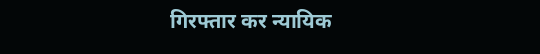गिरफ्तार कर न्यायिक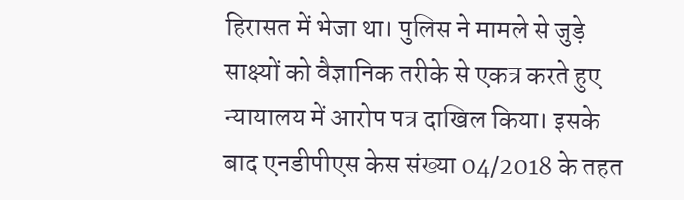हिरासत में भेजा था। पुलिस ने मामले से जुड़े साक्ष्यों को वैज्ञानिक तरीके से एकत्र करते हुए न्यायालय में आरोप पत्र दाखिल किया। इसके बाद एनडीपीएस केस संख्या 04/2018 के तहत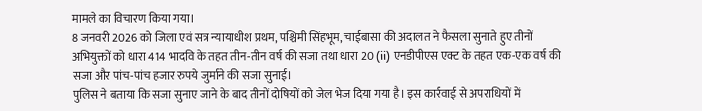मामले का विचारण किया गया।
8 जनवरी 2026 को जिला एवं सत्र न्यायाधीश प्रथम, पश्चिमी सिंहभूम, चाईबासा की अदालत ने फैसला सुनाते हुए तीनों अभियुक्तों को धारा 414 भादवि के तहत तीन-तीन वर्ष की सजा तथा धारा 20 (ii) एनडीपीएस एक्ट के तहत एक-एक वर्ष की सजा और पांच-पांच हजार रुपये जुर्माने की सजा सुनाई।
पुलिस ने बताया कि सजा सुनाए जाने के बाद तीनों दोषियों को जेल भेज दिया गया है। इस कार्रवाई से अपराधियों में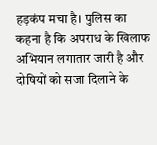हड़कंप मचा है। पुलिस का कहना है कि अपराध के खिलाफ अभियान लगातार जारी है और दोषियों को सजा दिलाने के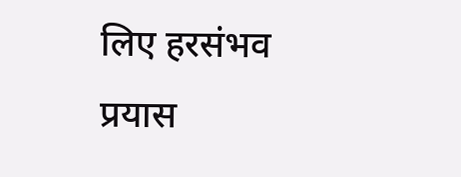लिए हरसंभव प्रयास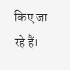किए जा रहे हैं।